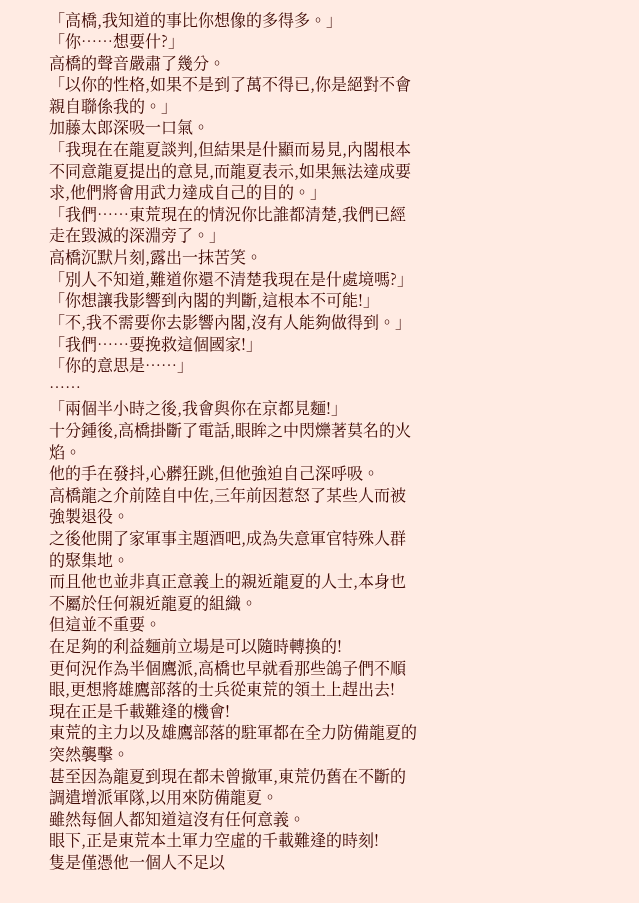「高橋,我知道的事比你想像的多得多。」
「你……想要什?」
高橋的聲音嚴肅了幾分。
「以你的性格,如果不是到了萬不得已,你是絕對不會親自聯係我的。」
加藤太郎深吸一口氣。
「我現在在龍夏談判,但結果是什顯而易見,內閣根本不同意龍夏提出的意見,而龍夏表示,如果無法達成要求,他們將會用武力達成自己的目的。」
「我們……東荒現在的情況你比誰都清楚,我們已經走在毀滅的深淵旁了。」
高橋沉默片刻,露出一抹苦笑。
「別人不知道,難道你還不清楚我現在是什處境嗎?」
「你想讓我影響到內閣的判斷,這根本不可能!」
「不,我不需要你去影響內閣,沒有人能夠做得到。」
「我們……要挽救這個國家!」
「你的意思是……」
……
「兩個半小時之後,我會與你在京都見麵!」
十分鍾後,高橋掛斷了電話,眼眸之中閃爍著莫名的火焰。
他的手在發抖,心髒狂跳,但他強迫自己深呼吸。
高橋龍之介前陸自中佐,三年前因惹怒了某些人而被強製退役。
之後他開了家軍事主題酒吧,成為失意軍官特殊人群的聚集地。
而且他也並非真正意義上的親近龍夏的人士,本身也不屬於任何親近龍夏的組織。
但這並不重要。
在足夠的利益麵前立場是可以隨時轉換的!
更何況作為半個鷹派,高橋也早就看那些鴿子們不順眼,更想將雄鷹部落的士兵從東荒的領土上趕出去!
現在正是千載難逢的機會!
東荒的主力以及雄鷹部落的駐軍都在全力防備龍夏的突然襲擊。
甚至因為龍夏到現在都未曾撤軍,東荒仍舊在不斷的調遣增派軍隊,以用來防備龍夏。
雖然每個人都知道這沒有任何意義。
眼下,正是東荒本土軍力空虛的千載難逢的時刻!
隻是僅憑他一個人不足以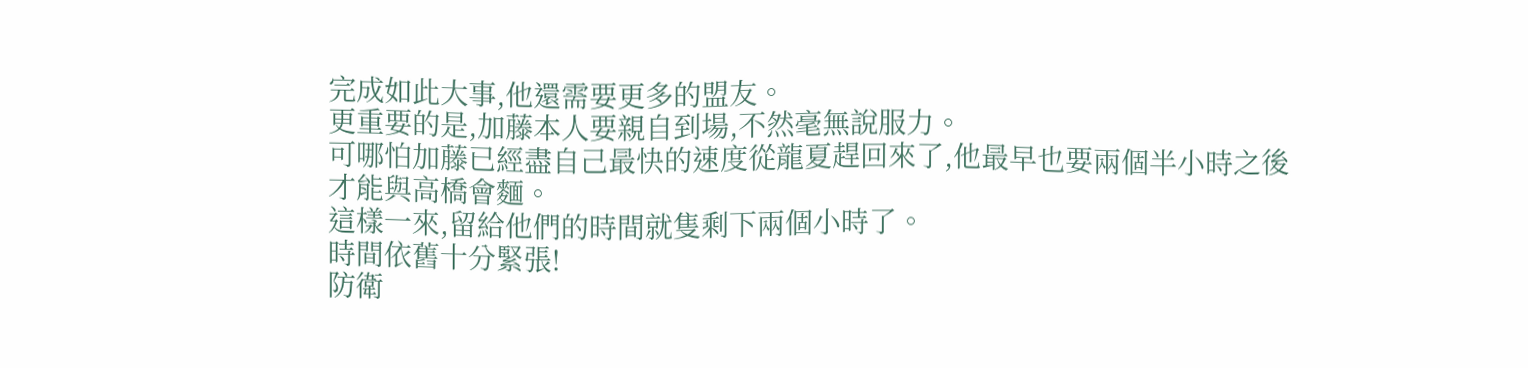完成如此大事,他還需要更多的盟友。
更重要的是,加藤本人要親自到場,不然毫無說服力。
可哪怕加藤已經盡自己最快的速度從龍夏趕回來了,他最早也要兩個半小時之後才能與高橋會麵。
這樣一來,留給他們的時間就隻剩下兩個小時了。
時間依舊十分緊張!
防衛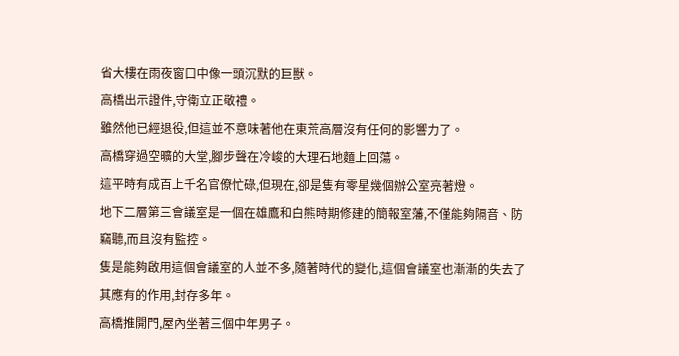省大樓在雨夜窗口中像一頭沉默的巨獸。
高橋出示證件,守衛立正敬禮。
雖然他已經退役,但這並不意味著他在東荒高層沒有任何的影響力了。
高橋穿過空曠的大堂,腳步聲在冷峻的大理石地麵上回蕩。
這平時有成百上千名官僚忙碌,但現在,卻是隻有零星幾個辦公室亮著燈。
地下二層第三會議室是一個在雄鷹和白熊時期修建的簡報室藩,不僅能夠隔音、防竊聽,而且沒有監控。
隻是能夠啟用這個會議室的人並不多,隨著時代的變化,這個會議室也漸漸的失去了其應有的作用,封存多年。
高橋推開門,屋內坐著三個中年男子。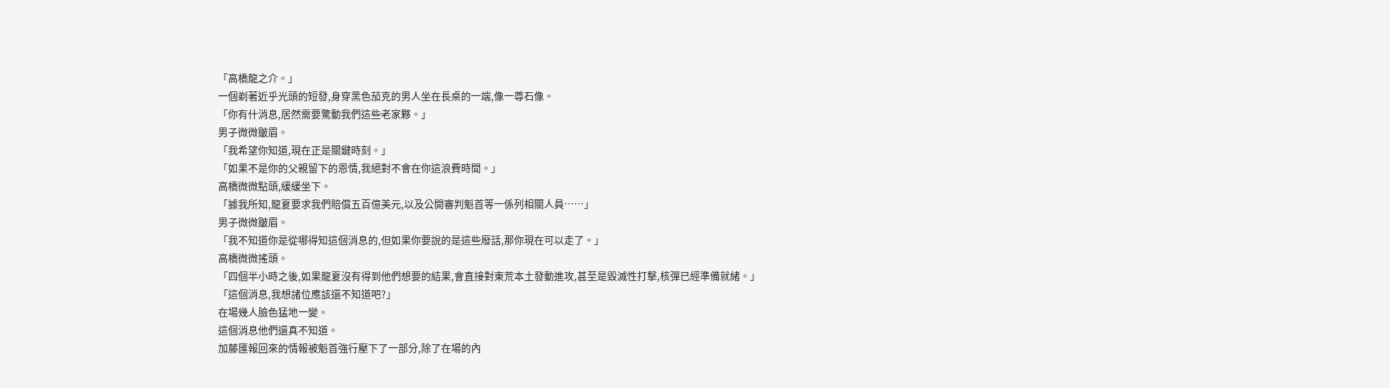「高橋龍之介。」
一個剃著近乎光頭的短發,身穿黑色茄克的男人坐在長桌的一端,像一尊石像。
「你有什消息,居然需要驚動我們這些老家夥。」
男子微微皺眉。
「我希望你知道,現在正是關鍵時刻。」
「如果不是你的父親留下的恩情,我絕對不會在你這浪費時間。」
高橋微微點頭,緩緩坐下。
「據我所知,龍夏要求我們賠償五百億美元,以及公開審判魁首等一係列相關人員……」
男子微微皺眉。
「我不知道你是從哪得知這個消息的,但如果你要說的是這些廢話,那你現在可以走了。」
高橋微微搖頭。
「四個半小時之後,如果龍夏沒有得到他們想要的結果,會直接對東荒本土發動進攻,甚至是毀滅性打擊,核彈已經準備就緒。」
「這個消息,我想諸位應該還不知道吧?」
在場幾人臉色猛地一變。
這個消息他們還真不知道。
加藤匯報回來的情報被魁首強行壓下了一部分,除了在場的內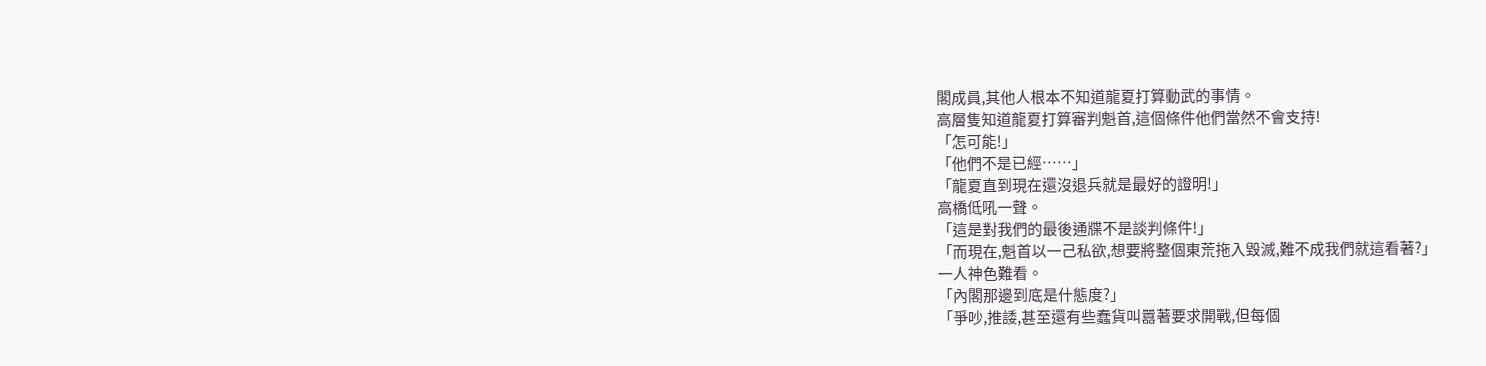閣成員,其他人根本不知道龍夏打算動武的事情。
高層隻知道龍夏打算審判魁首,這個條件他們當然不會支持!
「怎可能!」
「他們不是已經……」
「龍夏直到現在還沒退兵就是最好的證明!」
高橋低吼一聲。
「這是對我們的最後通牒不是談判條件!」
「而現在,魁首以一己私欲,想要將整個東荒拖入毀滅,難不成我們就這看著?」
一人神色難看。
「內閣那邊到底是什態度?」
「爭吵,推諉,甚至還有些蠢貨叫囂著要求開戰,但每個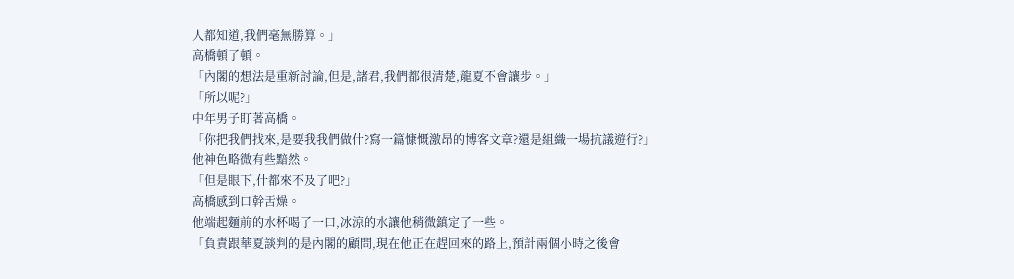人都知道,我們毫無勝算。」
高橋頓了頓。
「內閣的想法是重新討論,但是,諸君,我們都很清楚,龍夏不會讓步。」
「所以呢?」
中年男子盯著高橋。
「你把我們找來,是要我我們做什?寫一篇慷慨激昂的博客文章?還是組織一場抗議遊行?」
他神色略微有些黯然。
「但是眼下,什都來不及了吧?」
高橋感到口幹舌燥。
他端起麵前的水杯喝了一口,冰涼的水讓他稍微鎮定了一些。
「負責跟華夏談判的是內閣的顧問,現在他正在趕回來的路上,預計兩個小時之後會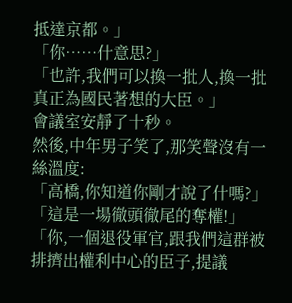抵達京都。」
「你……什意思?」
「也許,我們可以換一批人,換一批真正為國民著想的大臣。」
會議室安靜了十秒。
然後,中年男子笑了,那笑聲沒有一絲溫度:
「高橋,你知道你剛才說了什嗎?」
「這是一場徹頭徹尾的奪權!」
「你,一個退役軍官,跟我們這群被排擠出權利中心的臣子,提議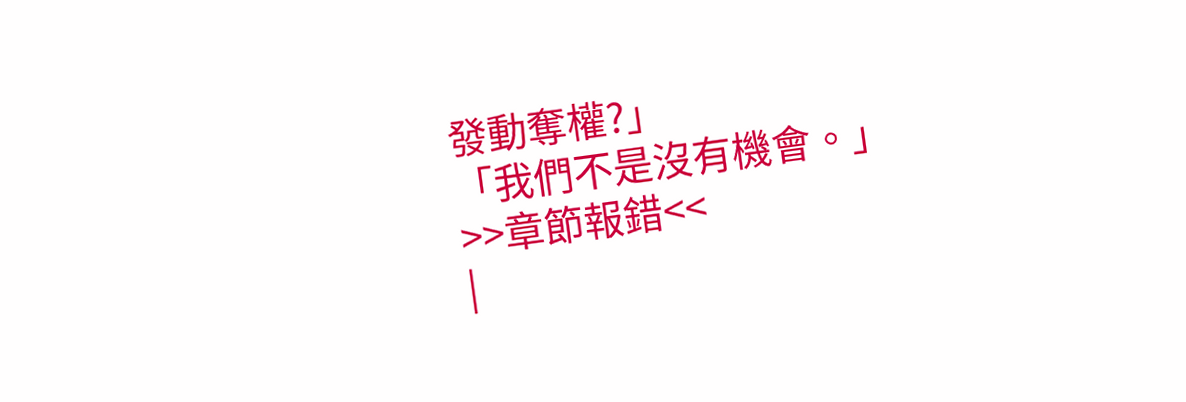發動奪權?」
「我們不是沒有機會。」
>>章節報錯<<
|